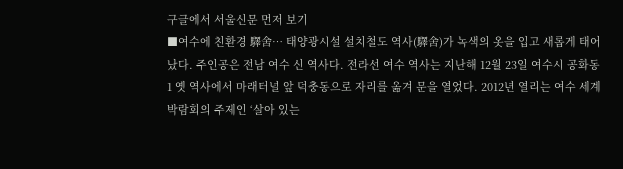구글에서 서울신문 먼저 보기
■여수에 친환경 驛舍… 태양광시설 설치철도 역사(驛舍)가 녹색의 옷을 입고 새롭게 태어났다. 주인공은 전남 여수 신 역사다. 전라선 여수 역사는 지난해 12월 23일 여수시 공화동 1 옛 역사에서 마래터널 앞 덕충동으로 자리를 옮겨 문을 열었다. 2012년 열리는 여수 세계박람회의 주제인 ‘살아 있는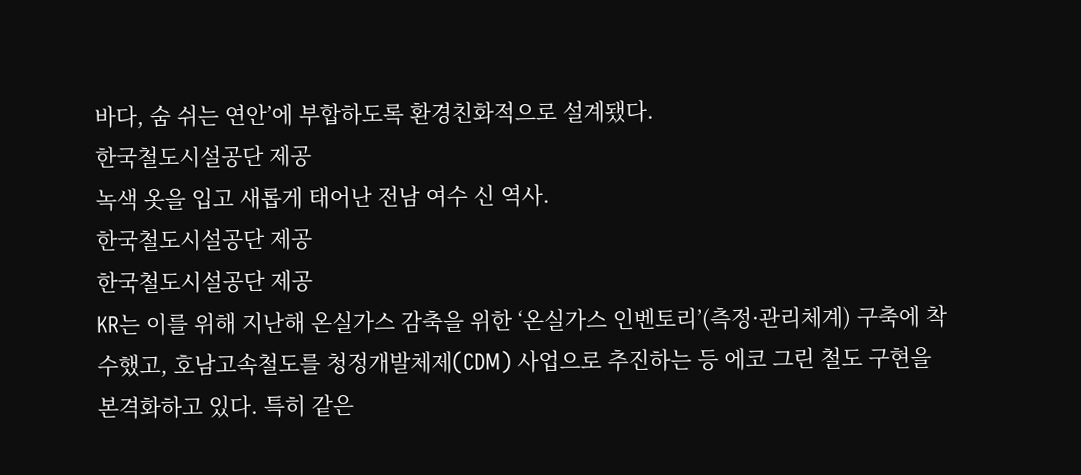바다, 숨 쉬는 연안’에 부합하도록 환경친화적으로 설계됐다.
한국철도시설공단 제공
녹색 옷을 입고 새롭게 태어난 전남 여수 신 역사.
한국철도시설공단 제공
한국철도시설공단 제공
KR는 이를 위해 지난해 온실가스 감축을 위한 ‘온실가스 인벤토리’(측정·관리체계) 구축에 착수했고, 호남고속철도를 청정개발체제(CDM) 사업으로 추진하는 등 에코 그린 철도 구현을 본격화하고 있다. 특히 같은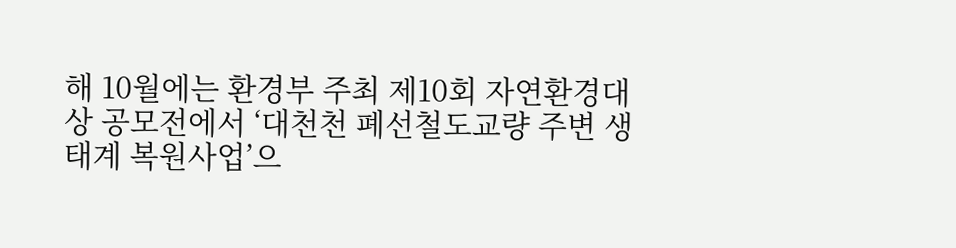해 10월에는 환경부 주최 제10회 자연환경대상 공모전에서 ‘대천천 폐선철도교량 주변 생태계 복원사업’으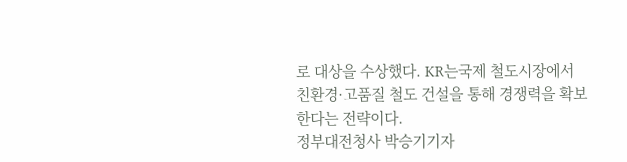로 대상을 수상했다. KR는국제 철도시장에서 친환경·고품질 철도 건설을 통해 경쟁력을 확보한다는 전략이다.
정부대전청사 박승기기자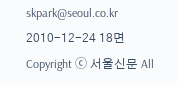skpark@seoul.co.kr
2010-12-24 18면
Copyright ⓒ 서울신문 All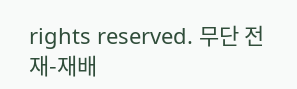rights reserved. 무단 전재-재배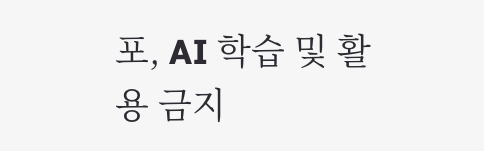포, AI 학습 및 활용 금지